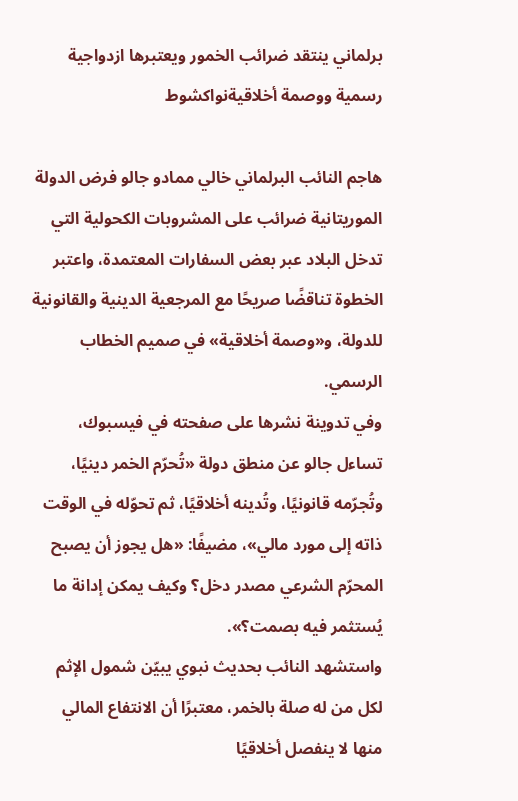برلماني ينتقد ضرائب الخمور ويعتبرها ازدواجية رسمية ووصمة أخلاقيةنواكشوط

هاجم النائب البرلماني خالي ممادو جالو فرض الدولة الموريتانية ضرائب على المشروبات الكحولية التي تدخل البلاد عبر بعض السفارات المعتمدة، واعتبر الخطوة تناقضًا صريحًا مع المرجعية الدينية والقانونية للدولة، و«وصمة أخلاقية» في صميم الخطاب الرسمي.
وفي تدوينة نشرها على صفحته في فيسبوك، تساءل جالو عن منطق دولة «تُحرّم الخمر دينيًا، وتُجرّمه قانونيًا، وتُدينه أخلاقيًا، ثم تحوّله في الوقت ذاته إلى مورد مالي»، مضيفًا: «هل يجوز أن يصبح المحرّم الشرعي مصدر دخل؟ وكيف يمكن إدانة ما يُستثمر فيه بصمت؟».
واستشهد النائب بحديث نبوي يبيّن شمول الإثم لكل من له صلة بالخمر، معتبرًا أن الانتفاع المالي منها لا ينفصل أخلاقيًا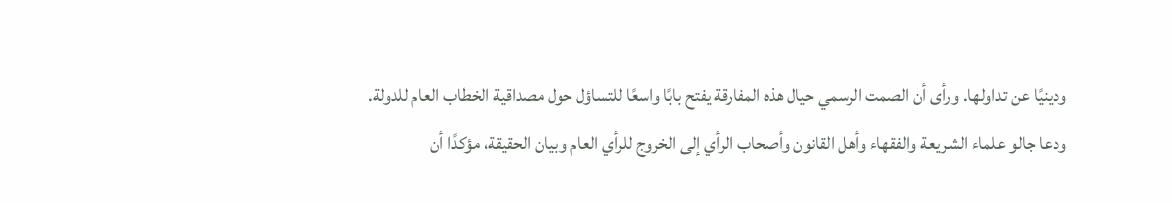ودينيًا عن تداولها. ورأى أن الصمت الرسمي حيال هذه المفارقة يفتح بابًا واسعًا للتساؤل حول مصداقية الخطاب العام للدولة.
ودعا جالو علماء الشريعة والفقهاء وأهل القانون وأصحاب الرأي إلى الخروج للرأي العام وبيان الحقيقة، مؤكدًا أن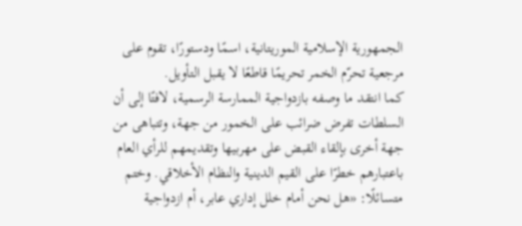الجمهورية الإسلامية الموريتانية، اسمًا ودستورًا، تقوم على مرجعية تحرّم الخمر تحريمًا قاطعًا لا يقبل التأويل.
كما انتقد ما وصفه بازدواجية الممارسة الرسمية، لافتًا إلى أن السلطات تفرض ضرائب على الخمور من جهة، وتتباهى من جهة أخرى بإلقاء القبض على مهربيها وتقديمهم للرأي العام باعتبارهم خطرًا على القيم الدينية والنظام الأخلاقي. وختم متسائلًا: «هل نحن أمام خلل إداري عابر، أم ازدواجية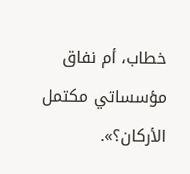خطاب، أم نفاق مؤسساتي مكتمل الأركان؟».